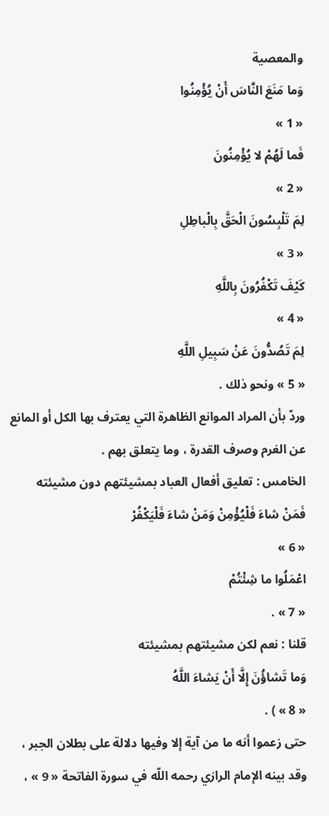والمعصية
وَما مَنَعَ النَّاسَ أَنْ يُؤْمِنُوا
« 1 »
فَما لَهُمْ لا يُؤْمِنُونَ
« 2 »
لِمَ تَلْبِسُونَ الْحَقَّ بِالْباطِلِ
« 3 »
كَيْفَ تَكْفُرُونَ بِاللَّهِ
« 4 »
لِمَ تَصُدُّونَ عَنْ سَبِيلِ اللَّهِ
« 5 » ونحو ذلك .
وردّ بأن المراد الموانع الظاهرة التي يعترف بها الكل أو المانع عن الغرم وصرف القدرة ، وما يتعلق بهم .
الخامس : تعليق أفعال العباد بمشيئتهم دون مشيئته
فَمَنْ شاءَ فَلْيُؤْمِنْ وَمَنْ شاءَ فَلْيَكْفُرْ
« 6 »
اعْمَلُوا ما شِئْتُمْ
« 7 » .
قلنا : نعم لكن مشيئتهم بمشيئته
وَما تَشاؤُنَ إِلَّا أَنْ يَشاءَ اللَّهُ
« 8 » ) .
حتى زعموا أنه ما من آية إلا وفيها دلالة على بطلان الجبر ، وقد بينه الإمام الرازي رحمه اللّه في سورة الفاتحة « 9 » ،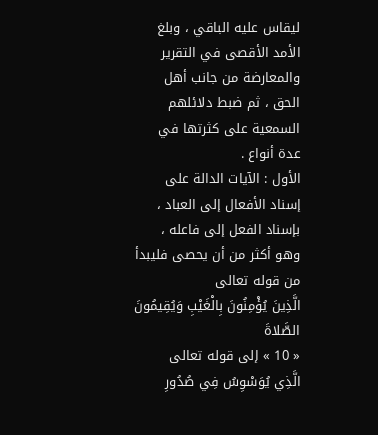ليقاس عليه الباقي ، وبلغ الأمد الأقصى في التقرير والمعارضة من جانب أهل الحق ، ثم ضبط دلائلهم السمعية على كثرتها في عدة أنواع .
الأول : الآيات الدالة على إسناد الأفعال إلى العباد ، بإسناد الفعل إلى فاعله ، وهو أكثر من أن يحصى فليبدأ من قوله تعالى
الَّذِينَ يُؤْمِنُونَ بِالْغَيْبِ وَيُقِيمُونَ الصَّلاةَ
« 10 » إلى قوله تعالى
الَّذِي يُوَسْوِسُ فِي صُدُورِ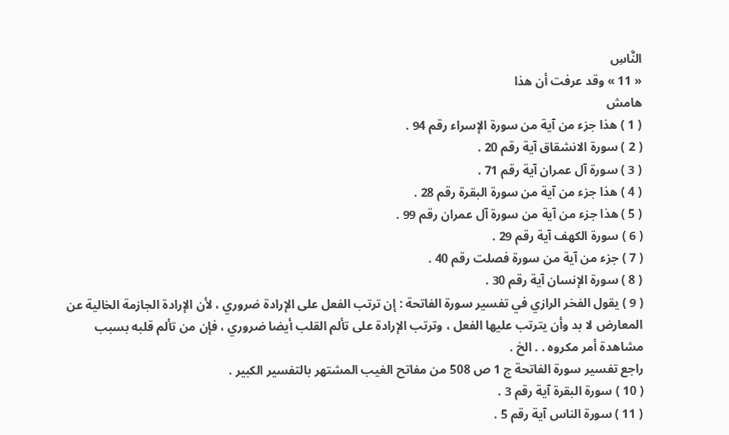النَّاسِ
« 11 » وقد عرفت أن هذا
هامش
( 1 ) هذا جزء من آية من سورة الإسراء رقم 94 .
( 2 ) سورة الانشقاق آية رقم 20 .
( 3 ) سورة آل عمران آية رقم 71 .
( 4 ) هذا جزء من آية من سورة البقرة رقم 28 .
( 5 ) هذا جزء من آية من سورة آل عمران رقم 99 .
( 6 ) سورة الكهف آية رقم 29 .
( 7 ) جزء من آية من سورة فصلت رقم 40 .
( 8 ) سورة الإنسان آية رقم 30 .
( 9 ) يقول الفخر الرازي في تفسير سورة الفاتحة : إن ترتب الفعل على الإرادة ضروري ، لأن الإرادة الجازمة الخالية عن المعارض لا بد وأن يترتب عليها الفعل ، وترتب الإرادة على تألم القلب أيضا ضروري ، فإن من تألم قلبه بسبب مشاهدة أمر مكروه . . الخ .
راجع تفسير سورة الفاتحة ج 1 ص 508 من مفاتح الغيب المشتهر بالتفسير الكبير .
( 10 ) سورة البقرة آية رقم 3 .
( 11 ) سورة الناس آية رقم 5 .